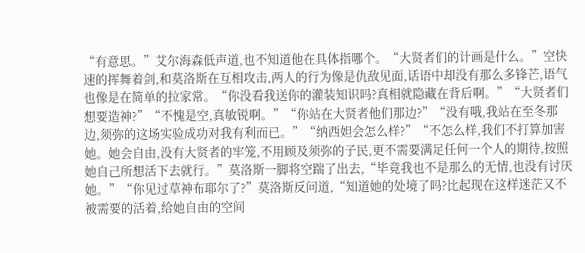“有意思。”艾尔海森低声道,也不知道他在具体指哪个。“大贤者们的计画是什么。”空快速的挥舞着剑,和莫洛斯在互相攻击,两人的行为像是仇敌见面,话语中却没有那么多锋芒,语气也像是在简单的拉家常。“你没看我送你的灌装知识吗?真相就隐藏在背后啊。”“大贤者们想要造神?”“不愧是空,真敏锐啊。”“你站在大贤者他们那边?”“没有哦,我站在至冬那边,须弥的这场实验成功对我有利而已。”“纳西妲会怎么样?”“不怎么样,我们不打算加害她。她会自由,没有大贤者的牢笼,不用顾及须弥的子民,更不需要满足任何一个人的期待,按照她自己所想活下去就行。”莫洛斯一脚将空踹了出去,“毕竟我也不是那么的无情,也没有讨厌她。”“你见过草神布耶尔了?”莫洛斯反问道,“知道她的处境了吗?比起现在这样迷茫又不被需要的活着,给她自由的空间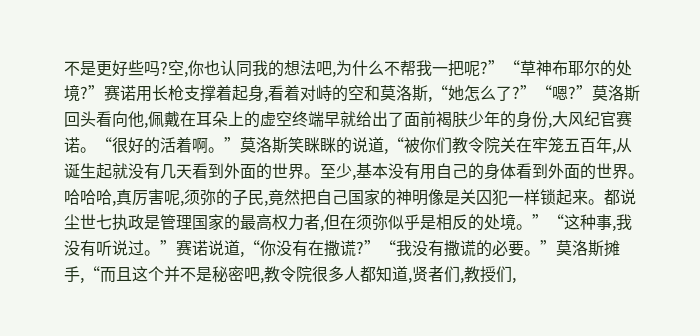不是更好些吗?空,你也认同我的想法吧,为什么不帮我一把呢?”“草神布耶尔的处境?”赛诺用长枪支撑着起身,看着对峙的空和莫洛斯,“她怎么了?”“嗯?”莫洛斯回头看向他,佩戴在耳朵上的虚空终端早就给出了面前褐肤少年的身份,大风纪官赛诺。“很好的活着啊。”莫洛斯笑眯眯的说道,“被你们教令院关在牢笼五百年,从诞生起就没有几天看到外面的世界。至少,基本没有用自己的身体看到外面的世界。哈哈哈,真厉害呢,须弥的子民,竟然把自己国家的神明像是关囚犯一样锁起来。都说尘世七执政是管理国家的最高权力者,但在须弥似乎是相反的处境。”“这种事,我没有听说过。”赛诺说道,“你没有在撒谎?”“我没有撒谎的必要。”莫洛斯摊手,“而且这个并不是秘密吧,教令院很多人都知道,贤者们,教授们,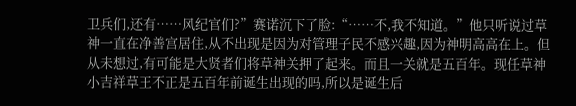卫兵们,还有……风纪官们?”赛诺沉下了脸:“……不,我不知道。”他只听说过草神一直在净善宫居住,从不出现是因为对管理子民不感兴趣,因为神明高高在上。但从未想过,有可能是大贤者们将草神关押了起来。而且一关就是五百年。现任草神小吉祥草王不正是五百年前诞生出现的吗,所以是诞生后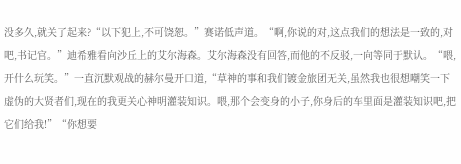没多久,就关了起来?“以下犯上,不可饶恕。”赛诺低声道。“啊,你说的对,这点我们的想法是一致的,对吧,书记官。”迪希雅看向沙丘上的艾尔海森。艾尔海森没有回答,而他的不反驳,一向等同于默认。“喂,开什么玩笑。”一直沉默观战的赫尔曼开口道,“草神的事和我们镀金旅团无关,虽然我也很想嘲笑一下虚伪的大贤者们,现在的我更关心神明灌装知识。喂,那个会变身的小子,你身后的车里面是灌装知识吧,把它们给我!”“你想要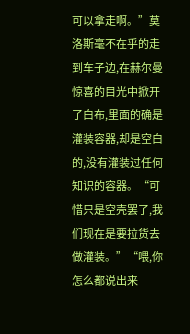可以拿走啊。”莫洛斯毫不在乎的走到车子边,在赫尔曼惊喜的目光中掀开了白布,里面的确是灌装容器,却是空白的,没有灌装过任何知识的容器。“可惜只是空壳罢了,我们现在是要拉货去做灌装。”“喂,你怎么都说出来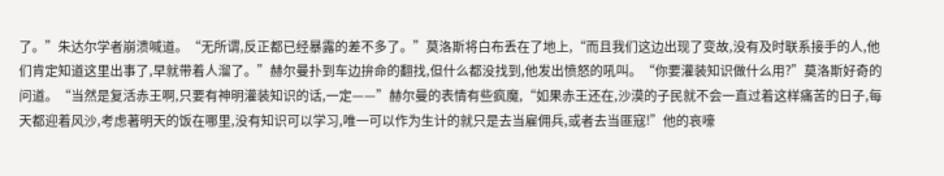了。”朱达尔学者崩溃喊道。“无所谓,反正都已经暴露的差不多了。”莫洛斯将白布丢在了地上,“而且我们这边出现了变故,没有及时联系接手的人,他们肯定知道这里出事了,早就带着人溜了。”赫尔曼扑到车边拚命的翻找,但什么都没找到,他发出愤怒的吼叫。“你要灌装知识做什么用?”莫洛斯好奇的问道。“当然是复活赤王啊,只要有神明灌装知识的话,一定——”赫尔曼的表情有些疯魔,“如果赤王还在,沙漠的子民就不会一直过着这样痛苦的日子,每天都迎着风沙,考虑著明天的饭在哪里,没有知识可以学习,唯一可以作为生计的就只是去当雇佣兵,或者去当匪寇!”他的哀嚎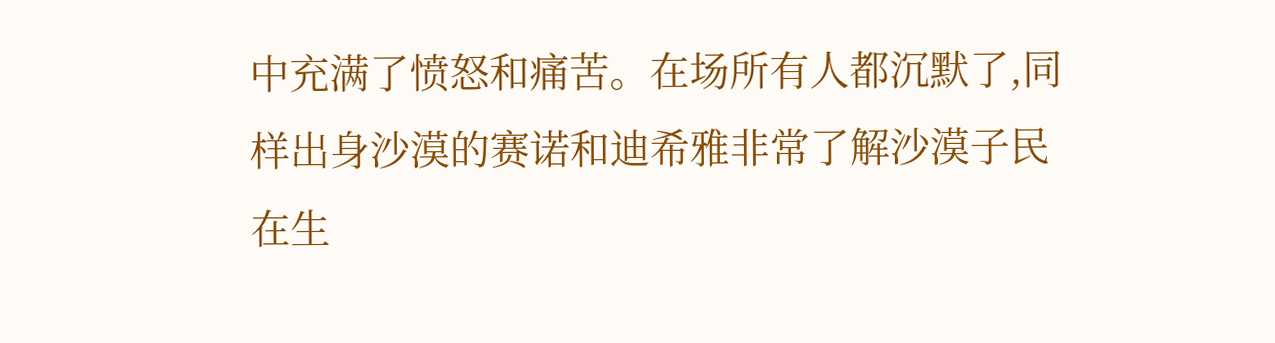中充满了愤怒和痛苦。在场所有人都沉默了,同样出身沙漠的赛诺和迪希雅非常了解沙漠子民在生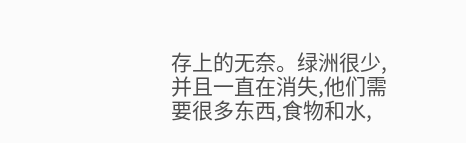存上的无奈。绿洲很少,并且一直在消失,他们需要很多东西,食物和水,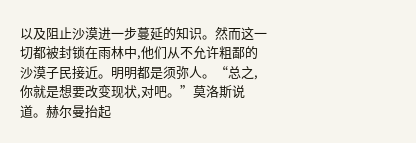以及阻止沙漠进一步蔓延的知识。然而这一切都被封锁在雨林中,他们从不允许粗鄙的沙漠子民接近。明明都是须弥人。“总之,你就是想要改变现状,对吧。”莫洛斯说道。赫尔曼抬起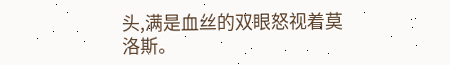头,满是血丝的双眼怒视着莫洛斯。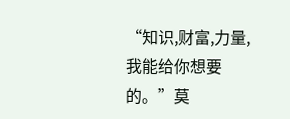“知识,财富,力量,我能给你想要的。”莫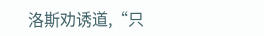洛斯劝诱道,“只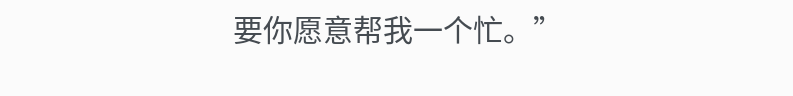要你愿意帮我一个忙。”